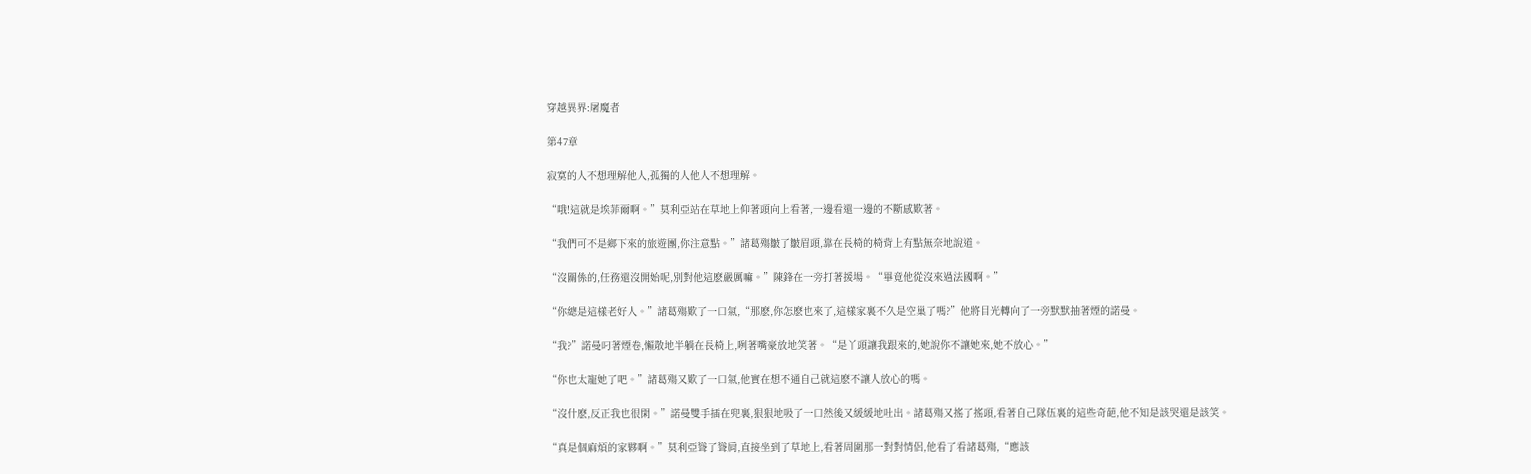穿越異界:屠魔者

第47章

寂寞的人不想理解他人,孤獨的人他人不想理解。

“哦!這就是埃菲爾啊。”莫利亞站在草地上仰著頭向上看著,一邊看還一邊的不斷感歎著。

“我們可不是鄉下來的旅遊團,你注意點。”諸葛殤皺了皺眉頭,靠在長椅的椅背上有點無奈地說道。

“沒關係的,任務還沒開始呢,別對他這麽嚴厲嘛。”陳鋒在一旁打著援場。“畢竟他從沒來過法國啊。”

“你總是這樣老好人。”諸葛殤歎了一口氣,“那麽,你怎麽也來了,這樣家裏不久是空巢了嗎?”他將目光轉向了一旁默默抽著煙的諾曼。

“我?”諾曼叼著煙卷,懶散地半躺在長椅上,咧著嘴豪放地笑著。“是丫頭讓我跟來的,她說你不讓她來,她不放心。”

“你也太寵她了吧。”諸葛殤又歎了一口氣,他實在想不通自己就這麽不讓人放心的嗎。

“沒什麽,反正我也很閑。”諾曼雙手插在兜裏,狠狠地吸了一口然後又緩緩地吐出。諸葛殤又搖了搖頭,看著自己隊伍裏的這些奇葩,他不知是該哭還是該笑。

“真是個麻煩的家夥啊。”莫利亞聳了聳肩,直接坐到了草地上,看著周圍那一對對情侶,他看了看諸葛殤,“應該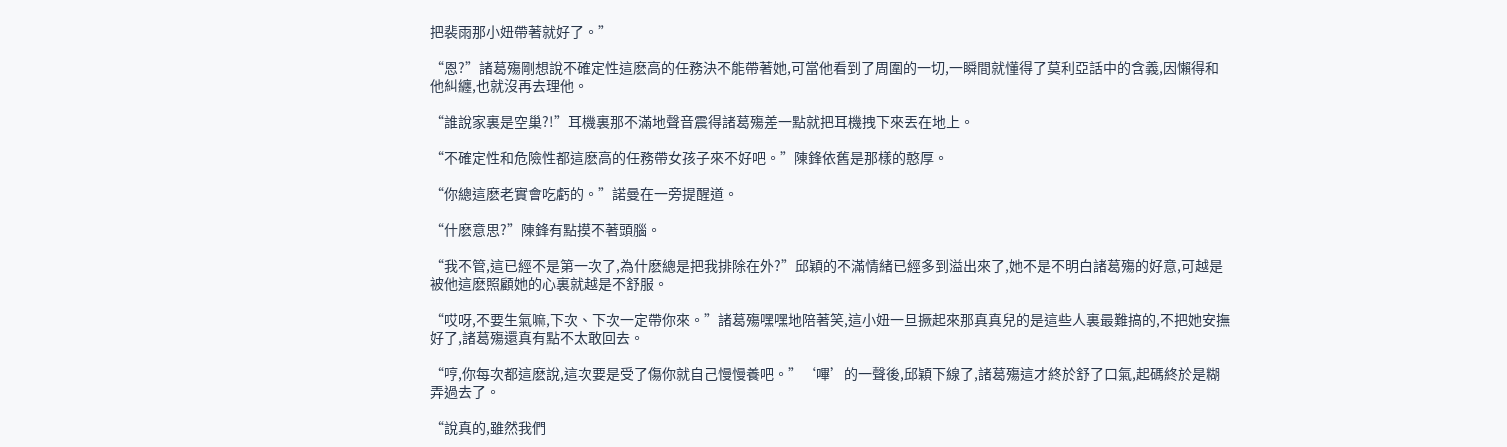把裴雨那小妞帶著就好了。”

“恩?”諸葛殤剛想說不確定性這麽高的任務決不能帶著她,可當他看到了周圍的一切,一瞬間就懂得了莫利亞話中的含義,因懶得和他糾纏,也就沒再去理他。

“誰說家裏是空巢?!”耳機裏那不滿地聲音震得諸葛殤差一點就把耳機拽下來丟在地上。

“不確定性和危險性都這麽高的任務帶女孩子來不好吧。”陳鋒依舊是那樣的憨厚。

“你總這麽老實會吃虧的。”諾曼在一旁提醒道。

“什麽意思?”陳鋒有點摸不著頭腦。

“我不管,這已經不是第一次了,為什麽總是把我排除在外?”邱穎的不滿情緒已經多到溢出來了,她不是不明白諸葛殤的好意,可越是被他這麽照顧她的心裏就越是不舒服。

“哎呀,不要生氣嘛,下次、下次一定帶你來。”諸葛殤嘿嘿地陪著笑,這小妞一旦撅起來那真真兒的是這些人裏最難搞的,不把她安撫好了,諸葛殤還真有點不太敢回去。

“哼,你每次都這麽說,這次要是受了傷你就自己慢慢養吧。”‘嗶’的一聲後,邱穎下線了,諸葛殤這才終於舒了口氣,起碼終於是糊弄過去了。

“說真的,雖然我們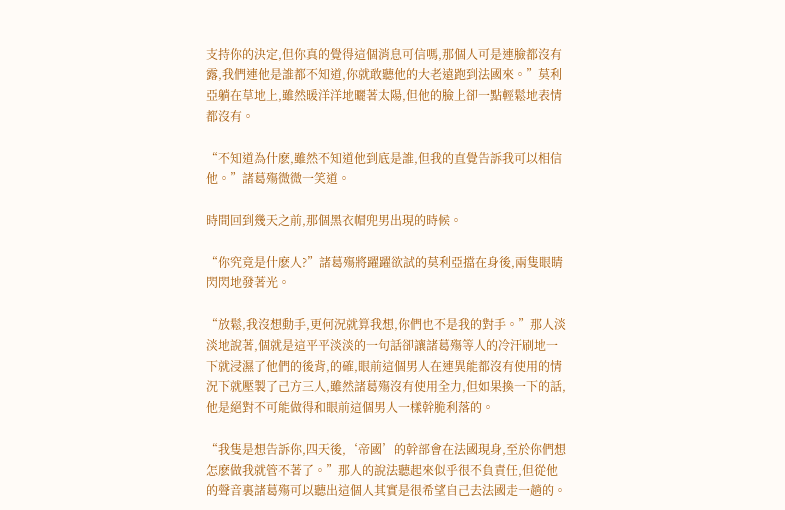支持你的決定,但你真的覺得這個消息可信嗎,那個人可是連臉都沒有露,我們連他是誰都不知道,你就敢聽他的大老遠跑到法國來。”莫利亞躺在草地上,雖然暖洋洋地曬著太陽,但他的臉上卻一點輕鬆地表情都沒有。

“不知道為什麽,雖然不知道他到底是誰,但我的直覺告訴我可以相信他。”諸葛殤微微一笑道。

時間回到幾天之前,那個黑衣帽兜男出現的時候。

“你究竟是什麽人?”諸葛殤將躍躍欲試的莫利亞擋在身後,兩隻眼睛閃閃地發著光。

“放鬆,我沒想動手,更何況就算我想,你們也不是我的對手。”那人淡淡地說著,個就是這平平淡淡的一句話卻讓諸葛殤等人的冷汗刷地一下就浸濕了他們的後背,的確,眼前這個男人在連異能都沒有使用的情況下就壓製了己方三人,雖然諸葛殤沒有使用全力,但如果換一下的話,他是絕對不可能做得和眼前這個男人一樣幹脆利落的。

“我隻是想告訴你,四天後,‘帝國’的幹部會在法國現身,至於你們想怎麽做我就管不著了。”那人的說法聽起來似乎很不負責任,但從他的聲音裏諸葛殤可以聽出這個人其實是很希望自己去法國走一趟的。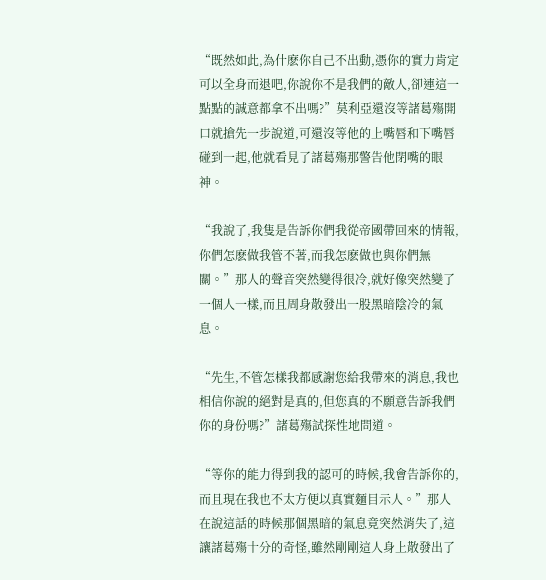“既然如此,為什麽你自己不出動,憑你的實力肯定可以全身而退吧,你說你不是我們的敵人,卻連這一點點的誠意都拿不出嗎?”莫利亞還沒等諸葛殤開口就搶先一步說道,可還沒等他的上嘴唇和下嘴唇碰到一起,他就看見了諸葛殤那警告他閉嘴的眼神。

“我說了,我隻是告訴你們我從帝國帶回來的情報,你們怎麽做我管不著,而我怎麽做也與你們無關。”那人的聲音突然變得很冷,就好像突然變了一個人一樣,而且周身散發出一股黑暗陰冷的氣息。

“先生,不管怎樣我都感謝您給我帶來的消息,我也相信你說的絕對是真的,但您真的不願意告訴我們你的身份嗎?”諸葛殤試探性地問道。

“等你的能力得到我的認可的時候,我會告訴你的,而且現在我也不太方便以真實麵目示人。”那人在說這話的時候那個黑暗的氣息竟突然消失了,這讓諸葛殤十分的奇怪,雖然剛剛這人身上散發出了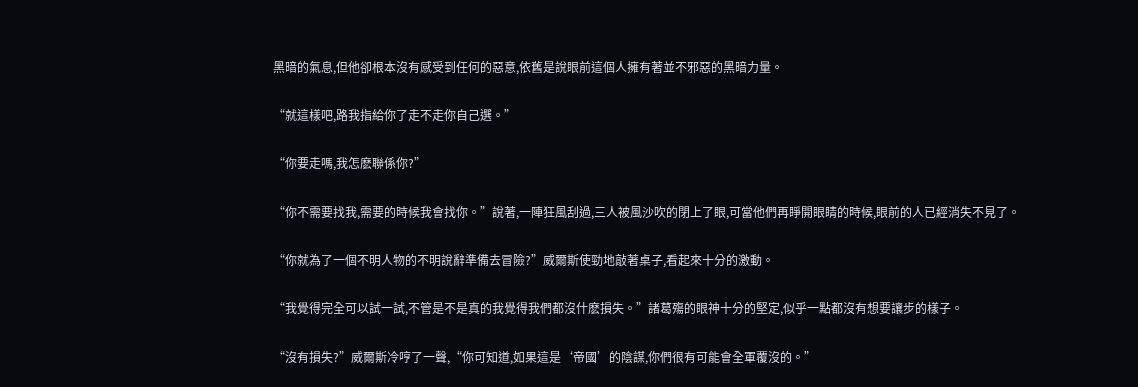黑暗的氣息,但他卻根本沒有感受到任何的惡意,依舊是說眼前這個人擁有著並不邪惡的黑暗力量。

“就這樣吧,路我指給你了走不走你自己選。”

“你要走嗎,我怎麽聯係你?”

“你不需要找我,需要的時候我會找你。”說著,一陣狂風刮過,三人被風沙吹的閉上了眼,可當他們再睜開眼睛的時候,眼前的人已經消失不見了。

“你就為了一個不明人物的不明說辭準備去冒險?”威爾斯使勁地敲著桌子,看起來十分的激動。

“我覺得完全可以試一試,不管是不是真的我覺得我們都沒什麽損失。”諸葛殤的眼神十分的堅定,似乎一點都沒有想要讓步的樣子。

“沒有損失?”威爾斯冷哼了一聲,“你可知道,如果這是‘帝國’的陰謀,你們很有可能會全軍覆沒的。”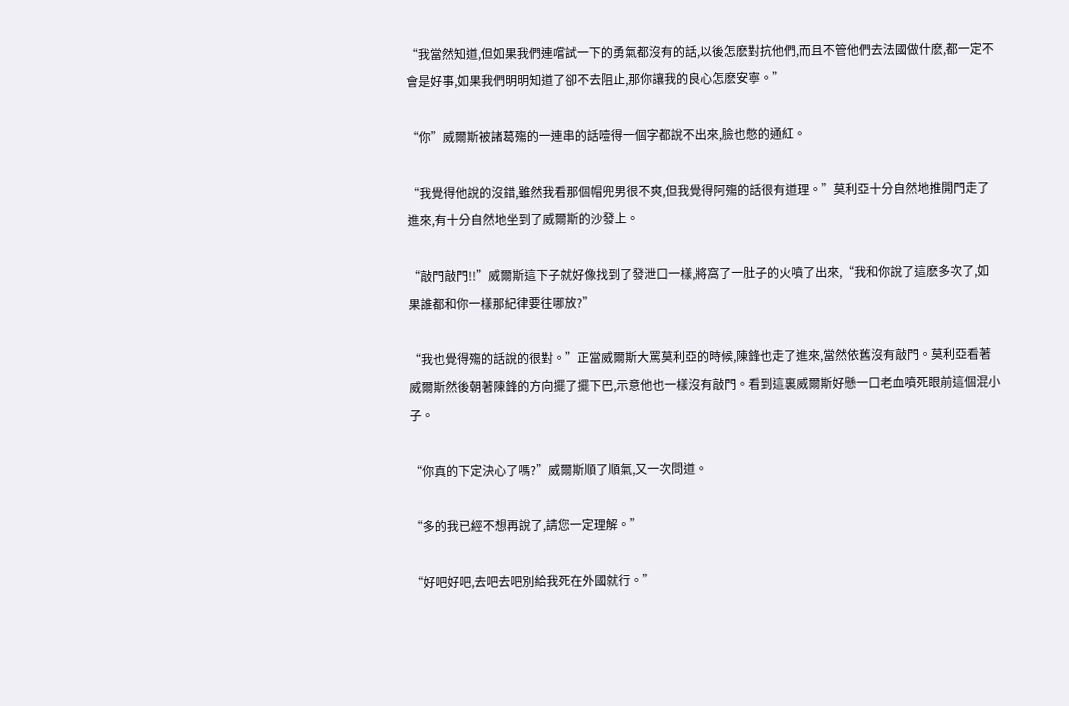“我當然知道,但如果我們連嚐試一下的勇氣都沒有的話,以後怎麽對抗他們,而且不管他們去法國做什麽,都一定不會是好事,如果我們明明知道了卻不去阻止,那你讓我的良心怎麽安寧。”

“你”威爾斯被諸葛殤的一連串的話噎得一個字都說不出來,臉也憋的通紅。

“我覺得他說的沒錯,雖然我看那個帽兜男很不爽,但我覺得阿殤的話很有道理。”莫利亞十分自然地推開門走了進來,有十分自然地坐到了威爾斯的沙發上。

“敲門敲門!!”威爾斯這下子就好像找到了發泄口一樣,將窩了一肚子的火噴了出來,“我和你說了這麽多次了,如果誰都和你一樣那紀律要往哪放?”

“我也覺得殤的話說的很對。”正當威爾斯大罵莫利亞的時候,陳鋒也走了進來,當然依舊沒有敲門。莫利亞看著威爾斯然後朝著陳鋒的方向擺了擺下巴,示意他也一樣沒有敲門。看到這裏威爾斯好懸一口老血噴死眼前這個混小子。

“你真的下定決心了嗎?”威爾斯順了順氣,又一次問道。

“多的我已經不想再說了,請您一定理解。”

“好吧好吧,去吧去吧別給我死在外國就行。”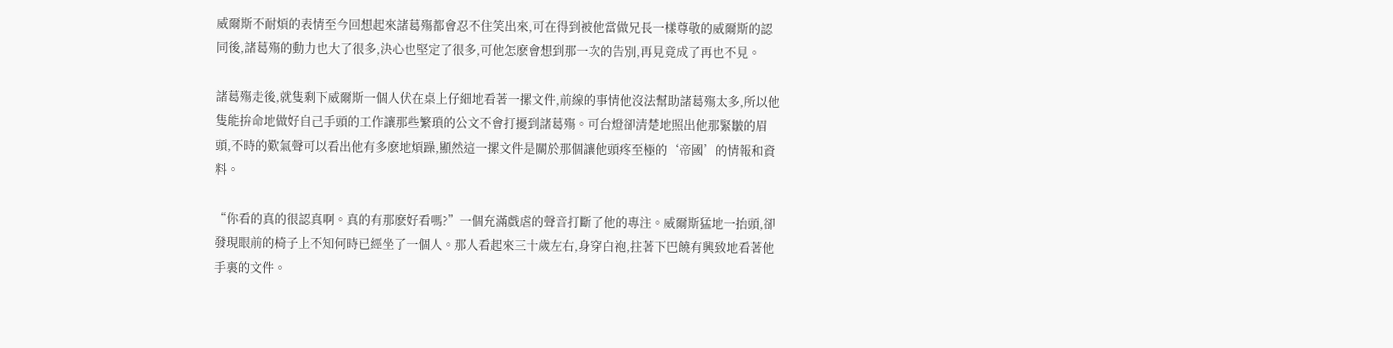威爾斯不耐煩的表情至今回想起來諸葛殤都會忍不住笑出來,可在得到被他當做兄長一樣尊敬的威爾斯的認同後,諸葛殤的動力也大了很多,決心也堅定了很多,可他怎麽會想到那一次的告別,再見竟成了再也不見。

諸葛殤走後,就隻剩下威爾斯一個人伏在桌上仔細地看著一摞文件,前線的事情他沒法幫助諸葛殤太多,所以他隻能拚命地做好自己手頭的工作讓那些繁瑣的公文不會打擾到諸葛殤。可台燈卻清楚地照出他那緊皺的眉頭,不時的歎氣聲可以看出他有多麽地煩躁,顯然這一摞文件是關於那個讓他頭疼至極的‘帝國’的情報和資料。

“你看的真的很認真啊。真的有那麽好看嗎?”一個充滿戲虐的聲音打斷了他的專注。威爾斯猛地一抬頭,卻發現眼前的椅子上不知何時已經坐了一個人。那人看起來三十歲左右,身穿白袍,拄著下巴饒有興致地看著他手裏的文件。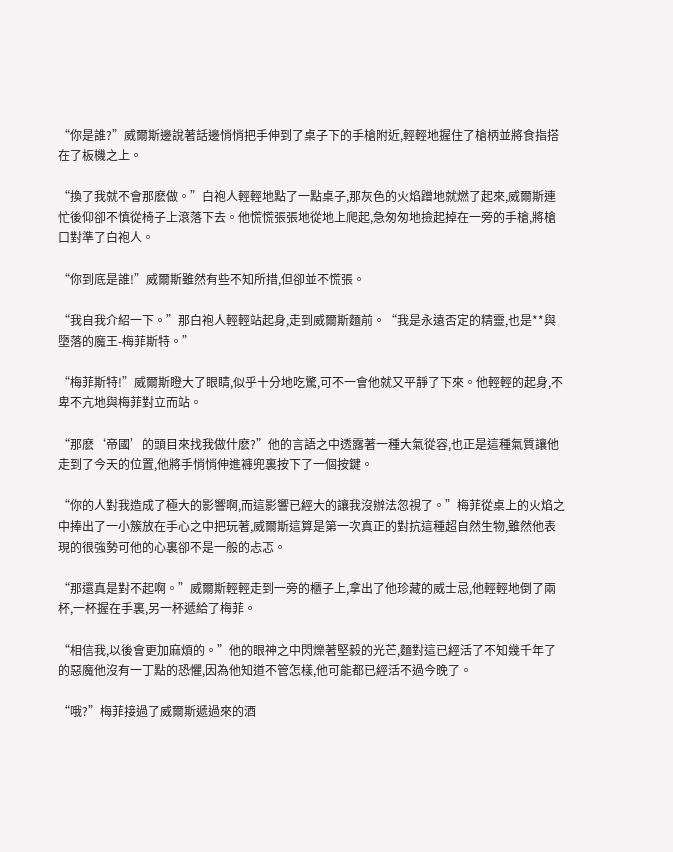“你是誰?”威爾斯邊說著話邊悄悄把手伸到了桌子下的手槍附近,輕輕地握住了槍柄並將食指搭在了板機之上。

“換了我就不會那麽做。”白袍人輕輕地點了一點桌子,那灰色的火焰蹭地就燃了起來,威爾斯連忙後仰卻不慎從椅子上滾落下去。他慌慌張張地從地上爬起,急匆匆地撿起掉在一旁的手槍,將槍口對準了白袍人。

“你到底是誰!”威爾斯雖然有些不知所措,但卻並不慌張。

“我自我介紹一下。”那白袍人輕輕站起身,走到威爾斯麵前。“我是永遠否定的精靈,也是**與墮落的魔王-梅菲斯特。”

“梅菲斯特!”威爾斯瞪大了眼睛,似乎十分地吃驚,可不一會他就又平靜了下來。他輕輕的起身,不卑不亢地與梅菲對立而站。

“那麽‘帝國’的頭目來找我做什麽?”他的言語之中透露著一種大氣從容,也正是這種氣質讓他走到了今天的位置,他將手悄悄伸進褲兜裏按下了一個按鍵。

“你的人對我造成了極大的影響啊,而這影響已經大的讓我沒辦法忽視了。”梅菲從桌上的火焰之中捧出了一小簇放在手心之中把玩著,威爾斯這算是第一次真正的對抗這種超自然生物,雖然他表現的很強勢可他的心裏卻不是一般的忐忑。

“那還真是對不起啊。”威爾斯輕輕走到一旁的櫃子上,拿出了他珍藏的威士忌,他輕輕地倒了兩杯,一杯握在手裏,另一杯遞給了梅菲。

“相信我,以後會更加麻煩的。”他的眼神之中閃爍著堅毅的光芒,麵對這已經活了不知幾千年了的惡魔他沒有一丁點的恐懼,因為他知道不管怎樣,他可能都已經活不過今晚了。

“哦?”梅菲接過了威爾斯遞過來的酒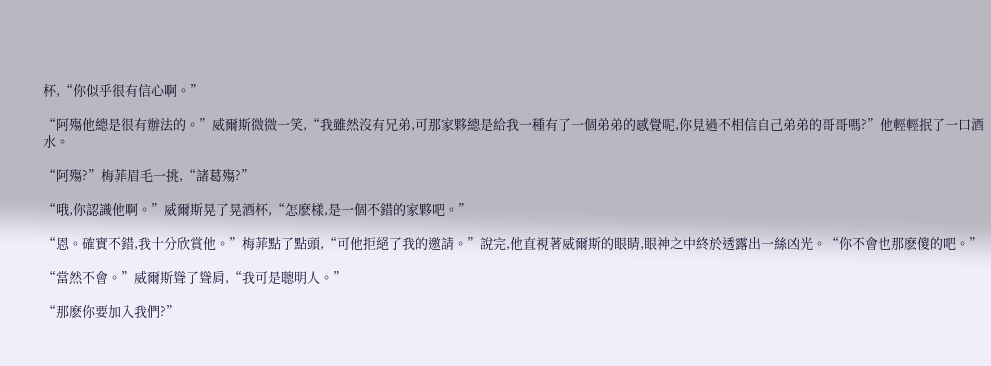杯,“你似乎很有信心啊。”

“阿殤他總是很有辦法的。”威爾斯微微一笑,“我雖然沒有兄弟,可那家夥總是給我一種有了一個弟弟的感覺呢,你見過不相信自己弟弟的哥哥嗎?”他輕輕抿了一口酒水。

“阿殤?”梅菲眉毛一挑,“諸葛殤?”

“哦,你認識他啊。”威爾斯晃了晃酒杯,“怎麽樣,是一個不錯的家夥吧。”

“恩。確實不錯,我十分欣賞他。”梅菲點了點頭,“可他拒絕了我的邀請。”說完,他直視著威爾斯的眼睛,眼神之中終於透露出一絲凶光。“你不會也那麽傻的吧。”

“當然不會。”威爾斯聳了聳肩,“我可是聰明人。”

“那麽你要加入我們?”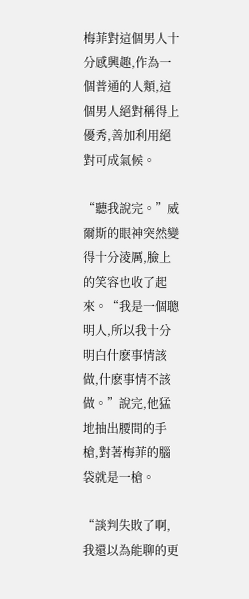梅菲對這個男人十分感興趣,作為一個普通的人類,這個男人絕對稱得上優秀,善加利用絕對可成氣候。

“聽我說完。”威爾斯的眼神突然變得十分淩厲,臉上的笑容也收了起來。“我是一個聰明人,所以我十分明白什麽事情該做,什麽事情不該做。”說完,他猛地抽出腰間的手槍,對著梅菲的腦袋就是一槍。

“談判失敗了啊,我還以為能聊的更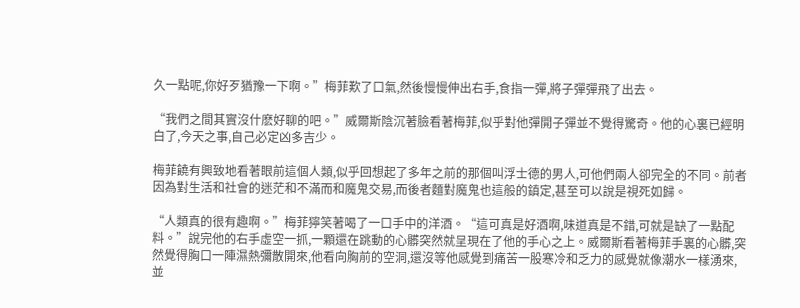久一點呢,你好歹猶豫一下啊。”梅菲歎了口氣,然後慢慢伸出右手,食指一彈,將子彈彈飛了出去。

“我們之間其實沒什麽好聊的吧。”威爾斯陰沉著臉看著梅菲,似乎對他彈開子彈並不覺得驚奇。他的心裏已經明白了,今天之事,自己必定凶多吉少。

梅菲饒有興致地看著眼前這個人類,似乎回想起了多年之前的那個叫浮士德的男人,可他們兩人卻完全的不同。前者因為對生活和社會的迷茫和不滿而和魔鬼交易,而後者麵對魔鬼也這般的鎮定,甚至可以說是視死如歸。

“人類真的很有趣啊。”梅菲獰笑著喝了一口手中的洋酒。“這可真是好酒啊,味道真是不錯,可就是缺了一點配料。”說完他的右手虛空一抓,一顆還在跳動的心髒突然就呈現在了他的手心之上。威爾斯看著梅菲手裏的心髒,突然覺得胸口一陣濕熱彌散開來,他看向胸前的空洞,還沒等他感覺到痛苦一股寒冷和乏力的感覺就像潮水一樣湧來,並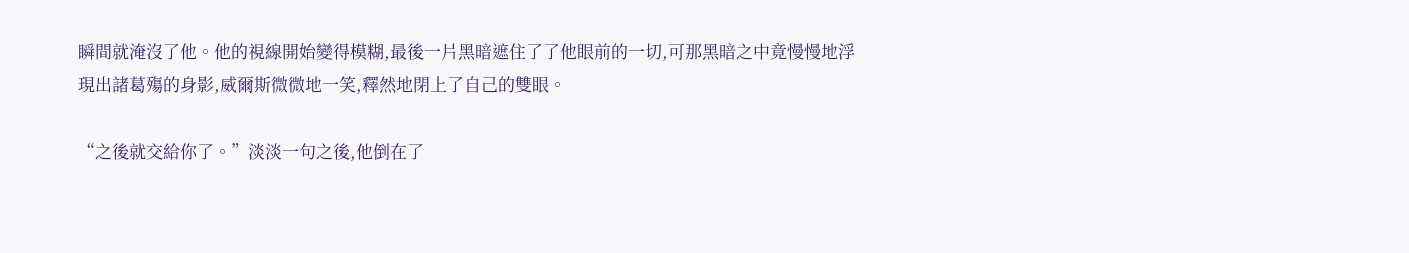瞬間就淹沒了他。他的視線開始變得模糊,最後一片黑暗遮住了了他眼前的一切,可那黑暗之中竟慢慢地浮現出諸葛殤的身影,威爾斯微微地一笑,釋然地閉上了自己的雙眼。

“之後就交給你了。”淡淡一句之後,他倒在了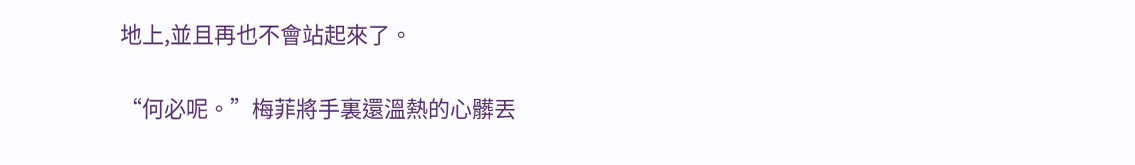地上,並且再也不會站起來了。

“何必呢。”梅菲將手裏還溫熱的心髒丟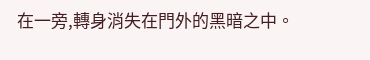在一旁,轉身消失在門外的黑暗之中。